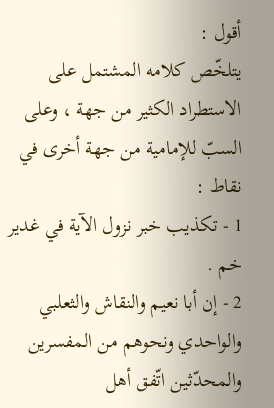أقول :
يتلخّص كلامه المشتمل على الاستطراد الكثير من جهة ، وعلى السبّ للإمامية من جهة أخرى في نقاط :
1 - تكذيب خبر نزول الآية في غدير خم .
2 - إن أبا نعيم والنقاش والثعلبي والواحدي ونحوهم من المفسرين والمحدّثين اتّفق أهل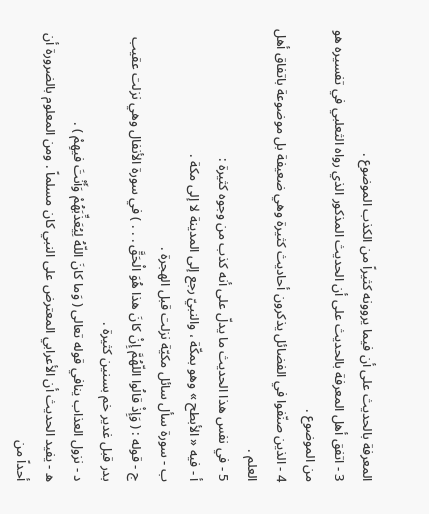المعرفة بالحديث على أن فيما يروونه كثيراً من الكذب الموضوع .
3 - اتفق أهل المعرفة بالحديث على أن الحديث المذكور الذي رواه الثعلبي في تفسيره هو من الموضوع .
4 - الذين صنّفوا في الفضائل يذكرون أحاديث كثيرة وهي ضعيفة بل موضوعة باتفاق أهل العلم .
5 - في نفس هذا الحديث ما يدلّ على أنه كذب من وجوه كثيرة :
أ - فيه « الأبطح » وهو بمكّة ، والنبيّ رجع إلى المدينة لا إلى مكة .
ب - سورة سأل سائل مكيّة نزلت قبل الهجرة .
ج - قوله : ( وَإِذْ قالُوا اللّهُمَّ إِنْ كانَ هذا هُوَ الْحَقَّ . . . ) في سورة الأنفال وهي نزلت عقيب بدر قبل غدير خم بسنين كثيرة .
د - نزول العذاب ينافي قوله تعالى ( وَما كانَ اللّهُ لِيُعَذِّبَهُمْ وَأَنْتَ فيهِمْ ) .
ه - يفيد الحديث أن الأعرابي المعترض على النبي كان مسلماً . ومن المعلوم بالضرورة أن أحداً من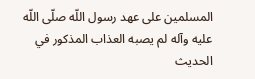المسلمين على عهد رسول اللّه صلّى اللّه عليه وآله لم يصبه العذاب المذكور في الحديث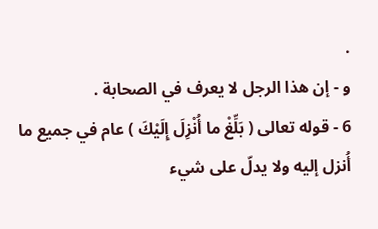.
و - إن هذا الرجل لا يعرف في الصحابة .
6 - قوله تعالى ( بَلِّغْ ما أُنْزِلَ إِلَيْكَ ) عام في جميع ما أُنزل إليه ولا يدلّ على شيء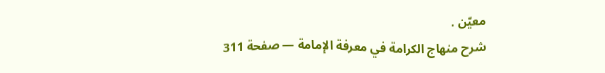معيّن .
شرح منهاج الكرامة في معرفة الإمامة — صفحة 311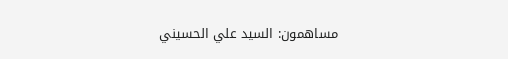مساهمون: السيد علي الحسيني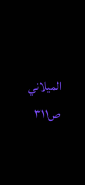الميلاني
ص٣١١